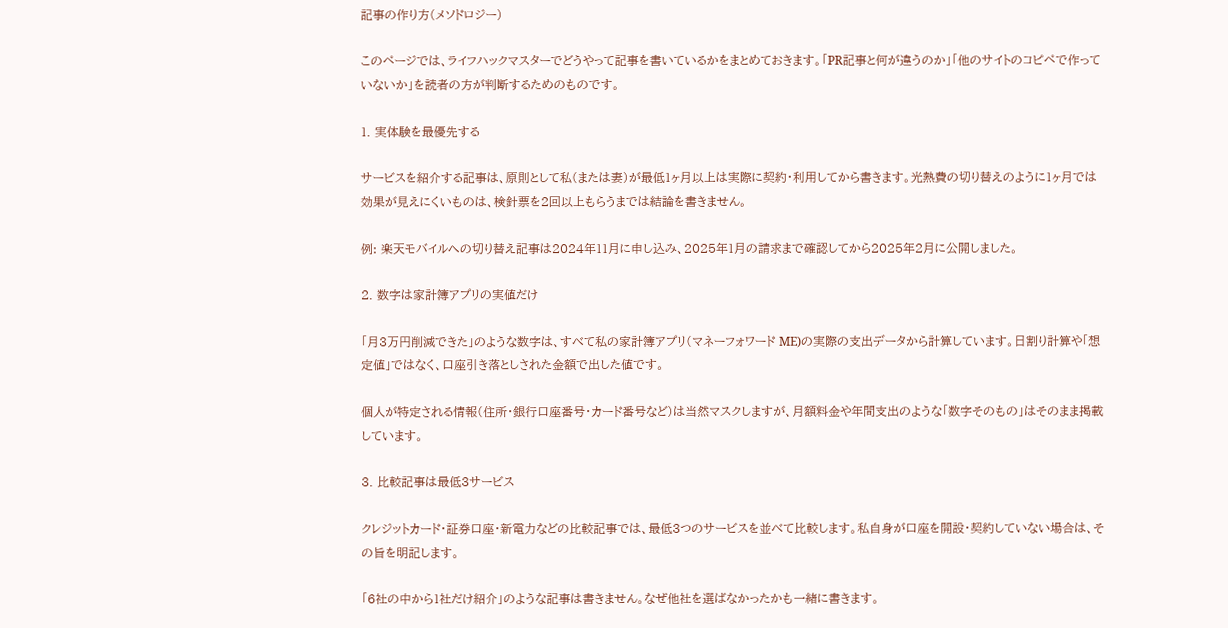記事の作り方(メソドロジー)

このページでは、ライフハックマスターでどうやって記事を書いているかをまとめておきます。「PR記事と何が違うのか」「他のサイトのコピペで作っていないか」を読者の方が判断するためのものです。

1. 実体験を最優先する

サービスを紹介する記事は、原則として私(または妻)が最低1ヶ月以上は実際に契約・利用してから書きます。光熱費の切り替えのように1ヶ月では効果が見えにくいものは、検針票を2回以上もらうまでは結論を書きません。

例: 楽天モバイルへの切り替え記事は2024年11月に申し込み、2025年1月の請求まで確認してから2025年2月に公開しました。

2. 数字は家計簿アプリの実値だけ

「月3万円削減できた」のような数字は、すべて私の家計簿アプリ(マネーフォワード ME)の実際の支出データから計算しています。日割り計算や「想定値」ではなく、口座引き落としされた金額で出した値です。

個人が特定される情報(住所・銀行口座番号・カード番号など)は当然マスクしますが、月額料金や年間支出のような「数字そのもの」はそのまま掲載しています。

3. 比較記事は最低3サービス

クレジットカード・証券口座・新電力などの比較記事では、最低3つのサービスを並べて比較します。私自身が口座を開設・契約していない場合は、その旨を明記します。

「6社の中から1社だけ紹介」のような記事は書きません。なぜ他社を選ばなかったかも一緒に書きます。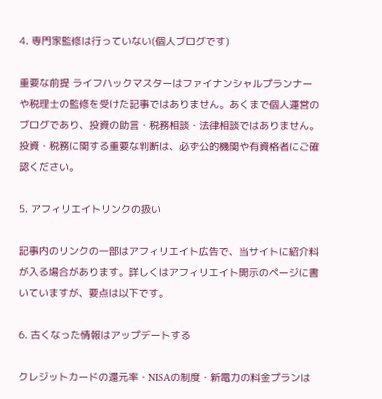4. 専門家監修は行っていない(個人ブログです)

重要な前提 ライフハックマスターはファイナンシャルプランナーや税理士の監修を受けた記事ではありません。あくまで個人運営のブログであり、投資の助言・税務相談・法律相談ではありません。投資・税務に関する重要な判断は、必ず公的機関や有資格者にご確認ください。

5. アフィリエイトリンクの扱い

記事内のリンクの一部はアフィリエイト広告で、当サイトに紹介料が入る場合があります。詳しくはアフィリエイト開示のページに書いていますが、要点は以下です。

6. 古くなった情報はアップデートする

クレジットカードの還元率・NISAの制度・新電力の料金プランは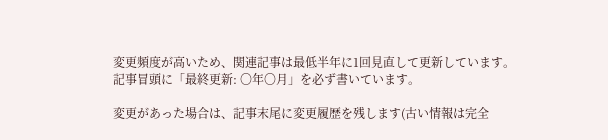変更頻度が高いため、関連記事は最低半年に1回見直して更新しています。記事冒頭に「最終更新: 〇年〇月」を必ず書いています。

変更があった場合は、記事末尾に変更履歴を残します(古い情報は完全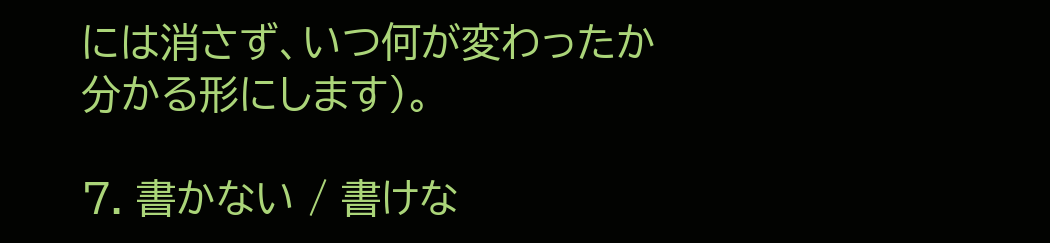には消さず、いつ何が変わったか分かる形にします)。

7. 書かない / 書けな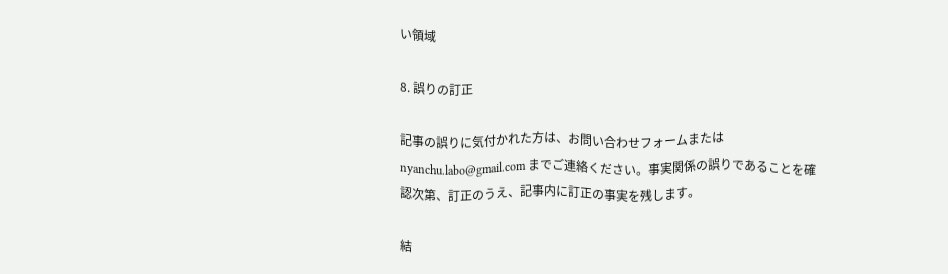い領域

8. 誤りの訂正

記事の誤りに気付かれた方は、お問い合わせフォームまたは nyanchu.labo@gmail.com までご連絡ください。事実関係の誤りであることを確認次第、訂正のうえ、記事内に訂正の事実を残します。

結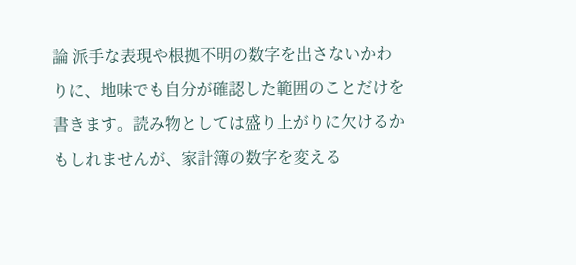論 派手な表現や根拠不明の数字を出さないかわりに、地味でも自分が確認した範囲のことだけを書きます。読み物としては盛り上がりに欠けるかもしれませんが、家計簿の数字を変える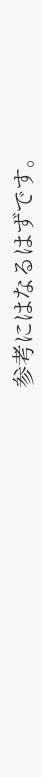参考にはなるはずです。